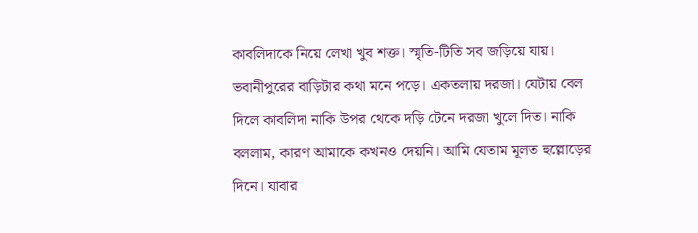কাবলিদাকে নিয়ে লেখা খুব শক্ত। স্মৃতি-টিতি সব জড়িয়ে যায়। ভবানীপুরের বাড়িটার কথা মনে পড়ে। একতলায় দরজা। যেটায় বেল দিলে কাবলিদা নাকি উপর থেকে দড়ি টেনে দরজা খুলে দিত। নাকি বললাম, কারণ আমাকে কখনও দেয়নি। আমি যেতাম মূলত হুল্লোড়ের দিনে। যাবার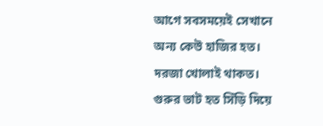আগে সবসময়েই সেখানে অন্য কেউ হাজির হত। দরজা খোলাই থাকত। গুরুর ভাট হত সিঁড়ি দিয়ে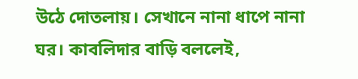উঠে দোতলায়। সেখানে নানা ধাপে নানা ঘর। কাবলিদার বাড়ি বললেই,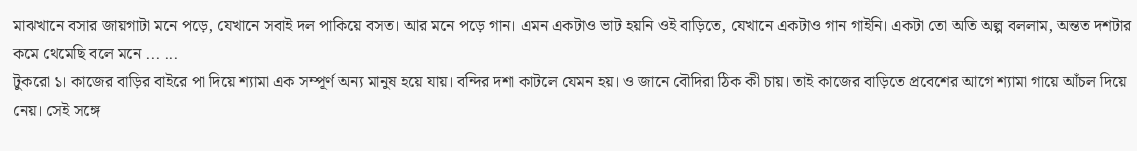মাঝখানে বসার জায়গাটা মনে পড়ে, যেখানে সবাই দল পাকিয়ে বসত। আর মনে পড়ে গান। এমন একটাও ভাট হয়নি ওই বাড়িতে, যেখানে একটাও গান গাইনি। একটা তো অতি অল্প বললাম, অন্তত দশটার কমে থেমেছি বলে মনে ... ...
টুকরো ১। কাজের বাড়ির বাইরে পা দিয়ে শ্যামা এক সম্পূর্ণ অন্য মানুষ হয়ে যায়। বন্দির দশা কাটলে যেমন হয়। ও জানে বৌদিরা ঠিক কী চায়। তাই কাজের বাড়িতে প্রবেশের আগে শ্যামা গায়ে আঁচল দিয়ে নেয়। সেই সঙ্গে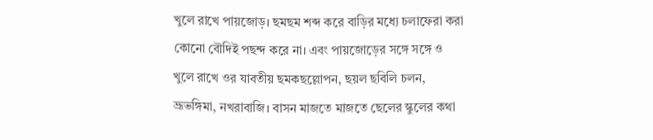খুলে রাখে পায়জোড়। ছমছম শব্দ করে বাড়ির মধ্যে চলাফেরা করা কোনো বৌদিই পছন্দ করে না। এবং পায়জোড়ের সঙ্গে সঙ্গে ও খুলে রাখে ওর যাবতীয় ছমকছল্লোপন, ছয়ল ছবিলি চলন, ভ্রূভঙ্গিমা, নখরাবাজি। বাসন মাজতে মাজতে ছেলের স্কুলের কথা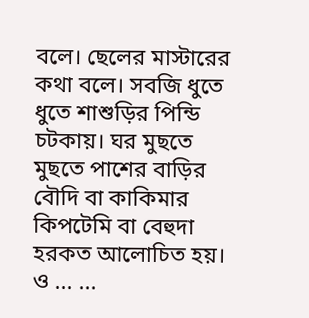বলে। ছেলের মাস্টারের কথা বলে। সবজি ধুতে ধুতে শাশুড়ির পিন্ডি চটকায়। ঘর মুছতে মুছতে পাশের বাড়ির বৌদি বা কাকিমার কিপটেমি বা বেহুদা হরকত আলোচিত হয়। ও ... ...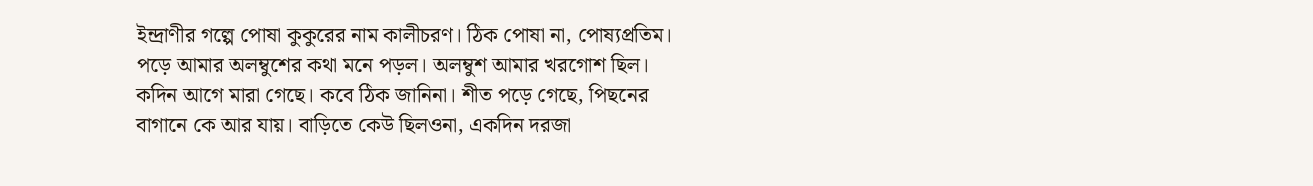ইন্দ্রাণীর গল্পে পোষা কুকুরের নাম কালীচরণ। ঠিক পোষা না, পোষ্যপ্রতিম। পড়ে আমার অলম্বুশের কথা মনে পড়ল। অলম্বুশ আমার খরগোশ ছিল। কদিন আগে মারা গেছে। কবে ঠিক জানিনা। শীত পড়ে গেছে, পিছনের বাগানে কে আর যায়। বাড়িতে কেউ ছিলওনা, একদিন দরজা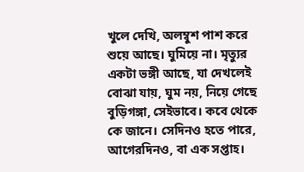খুলে দেখি, অলম্বুশ পাশ করে শুয়ে আছে। ঘুমিয়ে না। মৃত্যুর একটা ভঙ্গী আছে, যা দেখলেই বোঝা যায়, ঘুম নয়, নিয়ে গেছে বুড়িগঙ্গা, সেইভাবে। কবে থেকে কে জানে। সেদিনও হতে পারে, আগেরদিনও, বা এক সপ্তাহ।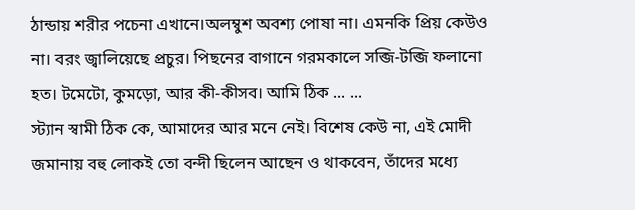ঠান্ডায় শরীর পচেনা এখানে।অলম্বুশ অবশ্য পোষা না। এমনকি প্রিয় কেউও না। বরং জ্বালিয়েছে প্রচুর। পিছনের বাগানে গরমকালে সব্জি-টব্জি ফলানো হত। টমেটো, কুমড়ো, আর কী-কীসব। আমি ঠিক ... ...
স্ট্যান স্বামী ঠিক কে, আমাদের আর মনে নেই। বিশেষ কেউ না, এই মোদী জমানায় বহু লোকই তো বন্দী ছিলেন আছেন ও থাকবেন, তাঁদের মধ্যে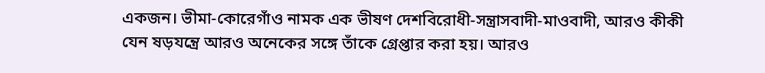একজন। ভীমা-কোরেগাঁও নামক এক ভীষণ দেশবিরোধী-সন্ত্রাসবাদী-মাওবাদী, আরও কীকী যেন ষড়যন্ত্রে আরও অনেকের সঙ্গে তাঁকে গ্রেপ্তার করা হয়। আরও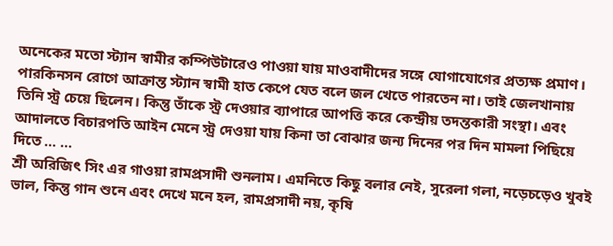অনেকের মতো স্ট্যান স্বামীর কম্পিউটারেও পাওয়া যায় মাওবাদীদের সঙ্গে যোগাযোগের প্রত্যক্ষ প্রমাণ। পারকিনসন রোগে আক্রান্ত স্ট্যান স্বামী হাত কেপে যেত বলে জল খেতে পারতেন না। তাই জেলখানায় তিনি স্ট্র চেয়ে ছিলেন। কিন্তু তাঁকে স্ট্র দেওয়ার ব্যাপারে আপত্তি করে কেন্দ্রীয় তদন্তকারী সংস্থা। এবং আদালতে বিচারপতি আইন মেনে স্ট্র দেওয়া যায় কিনা তা বোঝার জন্য দিনের পর দিন মামলা পিছিয়ে দিতে ... ...
শ্রী অরিজিৎ সিং এর গাওয়া রামপ্রসাদী শুনলাম। এমনিতে কিছু বলার নেই, সুরেলা গলা, নড়েচড়েও খুবই ভাল, কিন্তু গান শুনে এবং দেখে মনে হল, রামপ্রসাদী নয়, কৃষি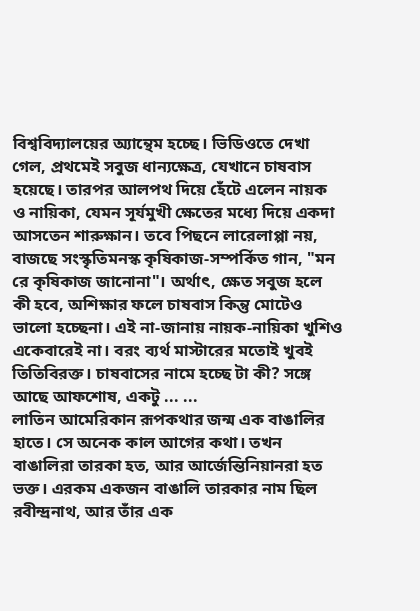বিশ্ববিদ্যালয়ের অ্যান্থেম হচ্ছে। ভিডিওতে দেখা গেল, প্রথমেই সবুজ ধান্যক্ষেত্র, যেখানে চাষবাস হয়েছে। তারপর আলপথ দিয়ে হেঁটে এলেন নায়ক ও নায়িকা, যেমন সূর্যমুখী ক্ষেতের মধ্যে দিয়ে একদা আসতেন শারুক্ষান। তবে পিছনে লারেলাপ্পা নয়, বাজছে সংস্কৃতিমনস্ক কৃষিকাজ-সম্পর্কিত গান, "মন রে কৃষিকাজ জানোনা"। অর্থাৎ, ক্ষেত সবুজ হলে কী হবে, অশিক্ষার ফলে চাষবাস কিন্তু মোটেও ভালো হচ্ছেনা। এই না-জানায় নায়ক-নায়িকা খুশিও একেবারেই না। বরং ব্যর্থ মাস্টারের মতোই খুবই তিতিবিরক্ত। চাষবাসের নামে হচ্ছে টা কী? সঙ্গে আছে আফশোষ, একটু ... ...
লাতিন আমেরিকান রূপকথার জন্ম এক বাঙালির হাতে। সে অনেক কাল আগের কথা। তখন বাঙালিরা তারকা হত, আর আর্জেন্তিনিয়ানরা হত ভক্ত। এরকম একজন বাঙালি তারকার নাম ছিল রবীন্দ্রনাথ, আর তাঁর এক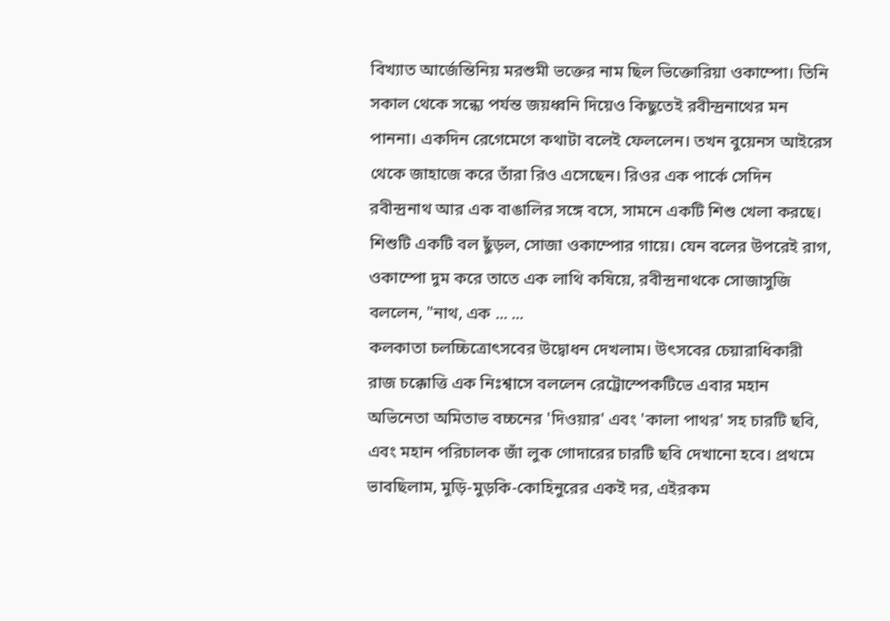বিখ্যাত আর্জেন্তিনিয় মরশুমী ভক্তের নাম ছিল ভিক্তোরিয়া ওকাম্পো। তিনি সকাল থেকে সন্ধ্যে পর্যন্ত জয়ধ্বনি দিয়েও কিছুতেই রবীন্দ্রনাথের মন পাননা। একদিন রেগেমেগে কথাটা বলেই ফেললেন। তখন বুয়েনস আইরেস থেকে জাহাজে করে তাঁরা রিও এসেছেন। রিওর এক পার্কে সেদিন রবীন্দ্রনাথ আর এক বাঙালির সঙ্গে বসে, সামনে একটি শিশু খেলা করছে। শিশুটি একটি বল ছুঁড়ল, সোজা ওকাম্পোর গায়ে। যেন বলের উপরেই রাগ, ওকাম্পো দুম করে তাতে এক লাথি কষিয়ে, রবীন্দ্রনাথকে সোজাসুজি বললেন, "নাথ, এক ... ...
কলকাতা চলচ্চিত্রোৎসবের উদ্বোধন দেখলাম। উৎসবের চেয়ারাধিকারী রাজ চক্কোত্তি এক নিঃশ্বাসে বললেন রেট্রোস্পেকটিভে এবার মহান অভিনেতা অমিতাভ বচ্চনের 'দিওয়ার' এবং 'কালা পাথর' সহ চারটি ছবি, এবং মহান পরিচালক জাঁ লুক গোদারের চারটি ছবি দেখানো হবে। প্রথমে ভাবছিলাম, মুড়ি-মুড়কি-কোহিনুরের একই দর, এইরকম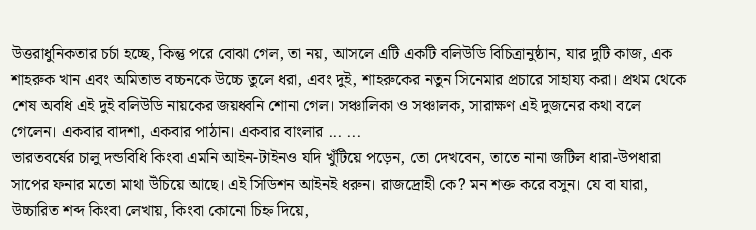উত্তরাধুনিকতার চর্চা হচ্ছে, কিন্তু পরে বোঝা গেল, তা নয়, আসলে এটি একটি বলিউডি বিচিত্রানুষ্ঠান, যার দুটি কাজ, এক শাহরুক খান এবং অমিতাভ বচ্চনকে উচ্চে তুলে ধরা, এবং দুই, শাহরুকের নতুন সিনেমার প্রচারে সাহায্য করা। প্রথম থেকে শেষ অবধি এই দুই বলিউডি নায়কের জয়ধ্বনি শোনা গেল। সঞ্চালিকা ও সঞ্চালক, সারাক্ষণ এই দুজনের কথা বলে গেলেন। একবার বাদশা, একবার পাঠান। একবার বাংলার ... ...
ভারতবর্ষের চালু দন্ডবিধি কিংবা এমনি আইন-টাইনও যদি খুঁটিয়ে পড়েন, তো দেখবেন, তাতে নানা জটিল ধারা-উপধারা সাপের ফনার মতো মাথা উঁচিয়ে আছে। এই সিডিশন আইনই ধরুন। রাজদ্রোহী কে? মন শক্ত করে বসুন। যে বা যারা, উচ্চারিত শব্দ কিংবা লেখায়, কিংবা কোনো চিহ্ন দিয়ে,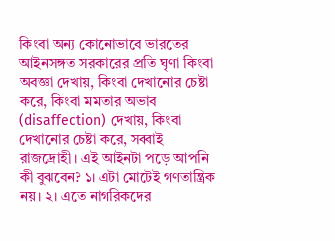কিংবা অন্য কোনোভাবে ভারতের আইনসঙ্গত সরকারের প্রতি ঘৃণা কিংবা অবজ্ঞা দেখায়, কিংবা দেখানোর চেষ্টা করে, কিংবা মমতার অভাব (disaffection) দেখায়, কিংবা দেখানোর চেষ্টা করে, সব্বাই রাজদ্রোহী। এই আইনটা পড়ে আপনি কী বুঝবেন? ১। এটা মোটেই গণতান্ত্রিক নয়। ২। এতে নাগরিকদের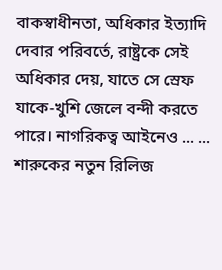বাকস্বাধীনতা, অধিকার ইত্যাদি দেবার পরিবর্তে, রাষ্ট্রকে সেই অধিকার দেয়, যাতে সে স্রেফ যাকে-খুশি জেলে বন্দী করতে পারে। নাগরিকত্ব আইনেও ... ...
শারুকের নতুন রিলিজ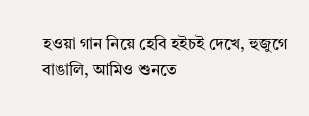হওয়া গান নিয়ে হেবি হইচই দেখে, হুজুগে বাঙালি, আমিও শুনতে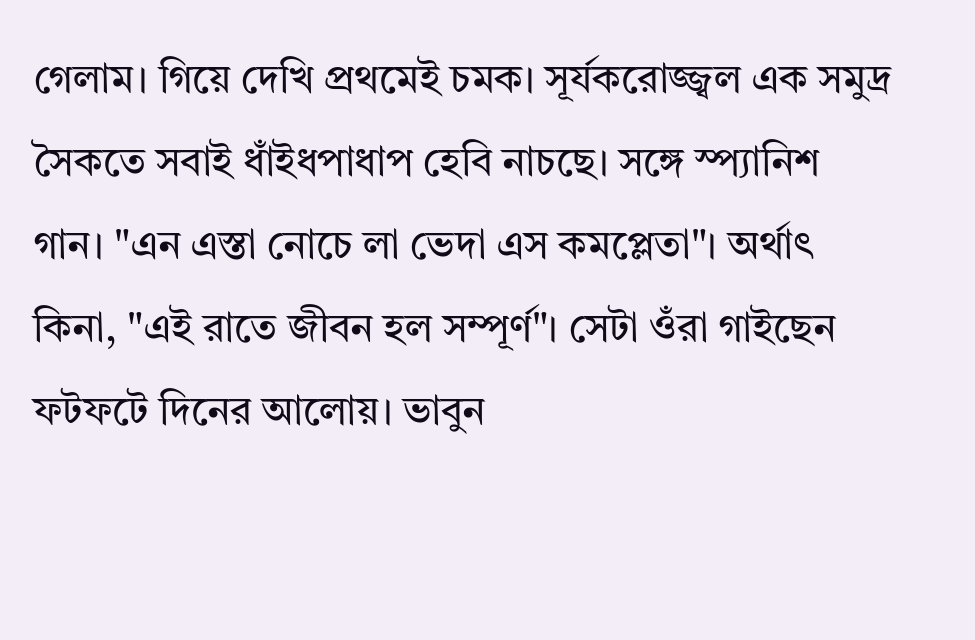গেলাম। গিয়ে দেখি প্রথমেই চমক। সূর্যকরোজ্জ্বল এক সমুদ্র সৈকতে সবাই ধাঁইধপাধাপ হেবি নাচছে। সঙ্গে স্প্যানিশ গান। "এন এস্তা নোচে লা ভেদা এস কমপ্লেতা"। অর্থাৎ কিনা, "এই রাতে জীবন হল সম্পূর্ণ"। সেটা ওঁরা গাইছেন ফটফটে দিনের আলোয়। ভাবুন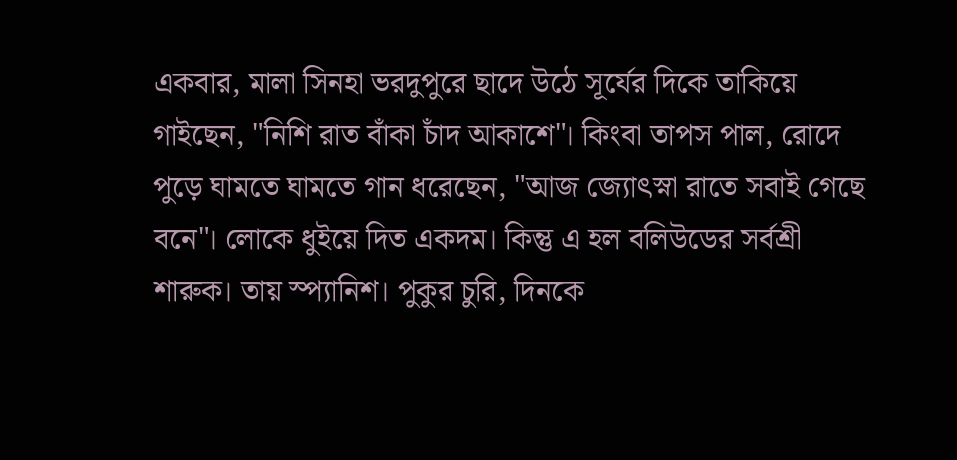একবার, মালা সিনহা ভরদুপুরে ছাদে উঠে সূর্যের দিকে তাকিয়ে গাইছেন, "নিশি রাত বাঁকা চাঁদ আকাশে"। কিংবা তাপস পাল, রোদে পুড়ে ঘামতে ঘামতে গান ধরেছেন, "আজ জ্যোৎস্না রাতে সবাই গেছে বনে"। লোকে ধুইয়ে দিত একদম। কিন্তু এ হল বলিউডের সর্বশ্রী শারুক। তায় স্প্যানিশ। পুকুর চুরি, দিনকে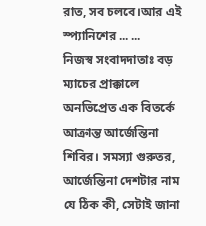রাত, সব চলবে।আর এই স্প্যানিশের ... ...
নিজস্ব সংবাদদাতাঃ বড় ম্যাচের প্রাক্কালে অনভিপ্রেত এক বিতর্কে আক্রান্ত আর্জেন্তিনা শিবির। সমস্যা গুরুতর, আর্জেন্তিনা দেশটার নাম যে ঠিক কী, সেটাই জানা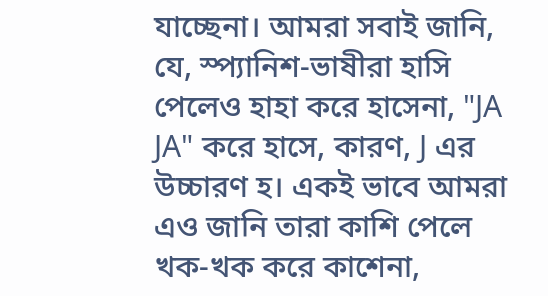যাচ্ছেনা। আমরা সবাই জানি, যে, স্প্যানিশ-ভাষীরা হাসি পেলেও হাহা করে হাসেনা, "JA JA" করে হাসে, কারণ, J এর উচ্চারণ হ। একই ভাবে আমরা এও জানি তারা কাশি পেলে খক-খক করে কাশেনা,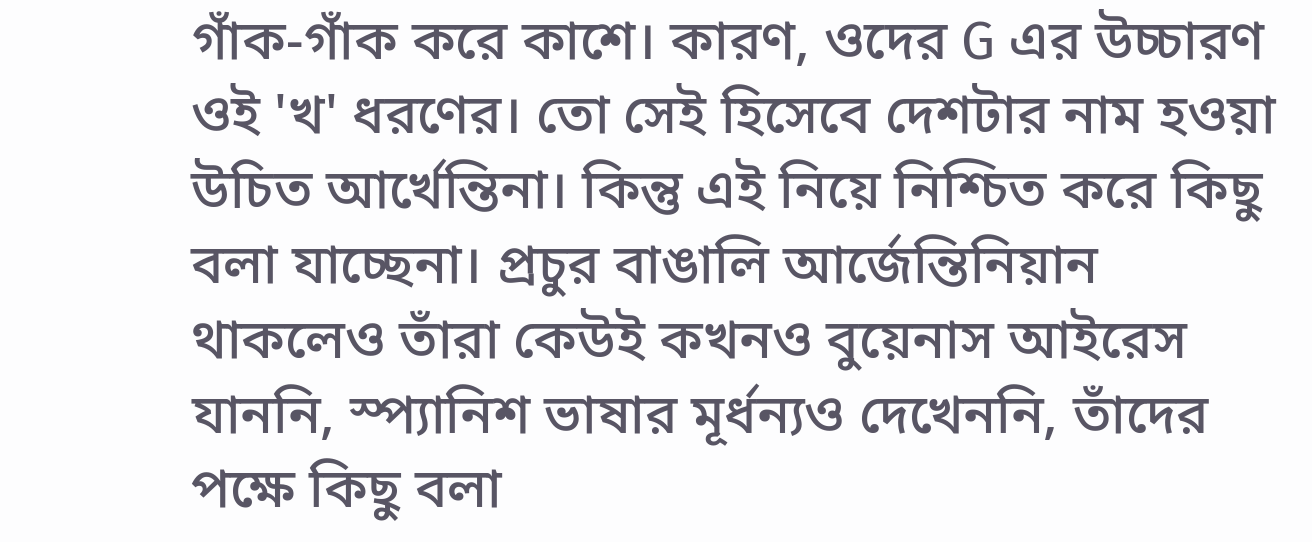গাঁক-গাঁক করে কাশে। কারণ, ওদের G এর উচ্চারণ ওই 'খ' ধরণের। তো সেই হিসেবে দেশটার নাম হওয়া উচিত আর্খেন্তিনা। কিন্তু এই নিয়ে নিশ্চিত করে কিছু বলা যাচ্ছেনা। প্রচুর বাঙালি আর্জেন্তিনিয়ান থাকলেও তাঁরা কেউই কখনও বুয়েনাস আইরেস যাননি, স্প্যানিশ ভাষার মূর্ধন্যও দেখেননি, তাঁদের পক্ষে কিছু বলা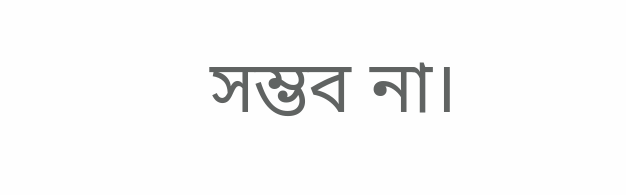সম্ভব না।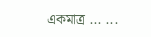একমাত্র ... ...